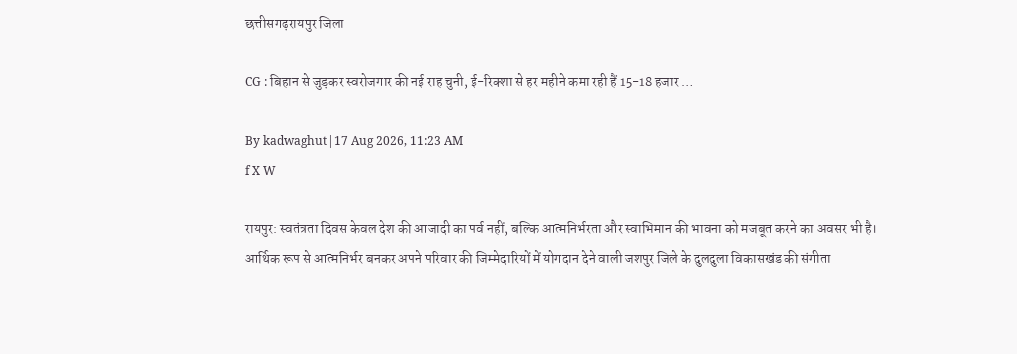छत्तीसगढ़रायपुर जिला

CG : बिहान से जुड़कर स्वरोजगार की नई राह चुनी, ई-रिक्शा से हर महीने कमा रही हैं 15-18 हजार …

By kadwaghut|17 Aug 2026, 11:23 AM
f X W

रायपुर: स्वतंत्रता दिवस केवल देश की आजादी का पर्व नहीं, बल्कि आत्मनिर्भरता और स्वाभिमान की भावना को मजबूत करने का अवसर भी है। आर्थिक रूप से आत्मनिर्भर बनकर अपने परिवार की जिम्मेदारियों में योगदान देने वाली जशपुर जिले के दुलदुला विकासखंड की संगीता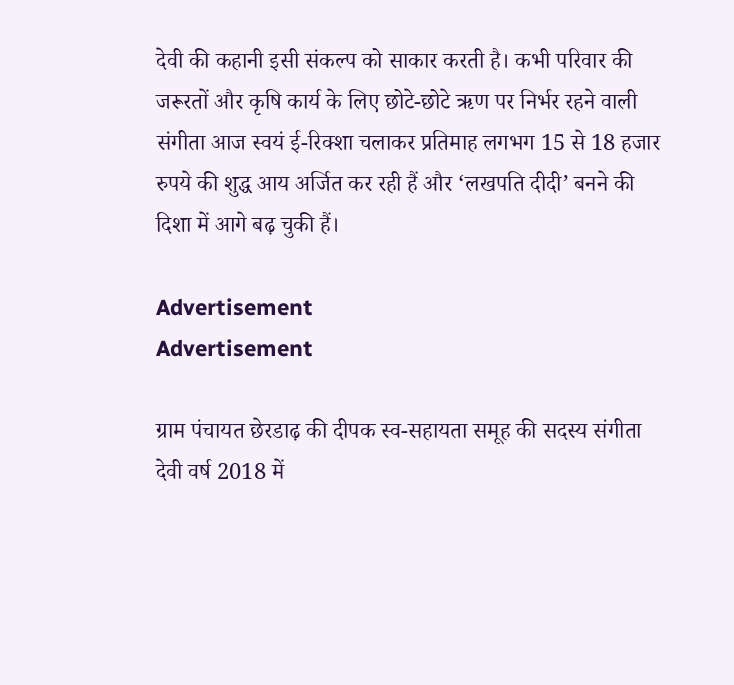देवी की कहानी इसी संकल्प को साकार करती है। कभी परिवार की जरूरतों और कृषि कार्य के लिए छोटे-छोटे ऋण पर निर्भर रहने वाली संगीता आज स्वयं ई-रिक्शा चलाकर प्रतिमाह लगभग 15 से 18 हजार रुपये की शुद्ध आय अर्जित कर रही हैं और ‘लखपति दीदी’ बनने की दिशा में आगे बढ़ चुकी हैं।

Advertisement
Advertisement

ग्राम पंचायत छेरडाढ़ की दीपक स्व-सहायता समूह की सदस्य संगीता देवी वर्ष 2018 में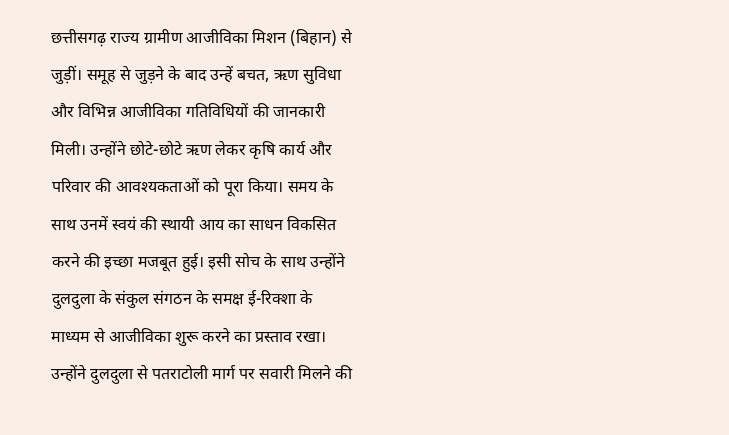छत्तीसगढ़ राज्य ग्रामीण आजीविका मिशन (बिहान) से जुड़ीं। समूह से जुड़ने के बाद उन्हें बचत, ऋण सुविधा और विभिन्न आजीविका गतिविधियों की जानकारी मिली। उन्होंने छोटे-छोटे ऋण लेकर कृषि कार्य और परिवार की आवश्यकताओं को पूरा किया। समय के साथ उनमें स्वयं की स्थायी आय का साधन विकसित करने की इच्छा मजबूत हुई। इसी सोच के साथ उन्होंने दुलदुला के संकुल संगठन के समक्ष ई-रिक्शा के माध्यम से आजीविका शुरू करने का प्रस्ताव रखा। उन्होंने दुलदुला से पतराटोली मार्ग पर सवारी मिलने की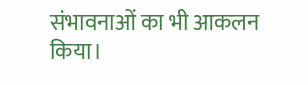संभावनाओं का भी आकलन किया।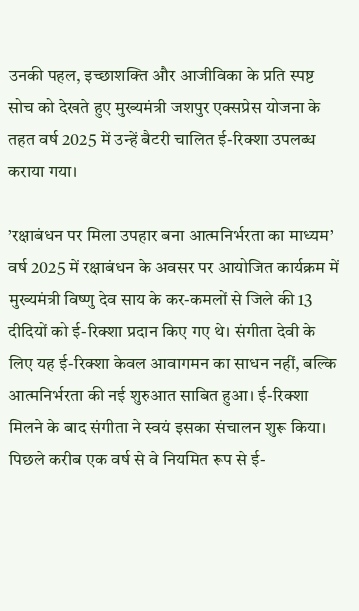उनकी पहल, इच्छाशक्ति और आजीविका के प्रति स्पष्ट सोच को देखते हुए मुख्यमंत्री जशपुर एक्सप्रेस योजना के तहत वर्ष 2025 में उन्हें बैटरी चालित ई-रिक्शा उपलब्ध कराया गया।

’रक्षाबंधन पर मिला उपहार बना आत्मनिर्भरता का माध्यम’ वर्ष 2025 में रक्षाबंधन के अवसर पर आयोजित कार्यक्रम में मुख्यमंत्री विष्णु देव साय के कर-कमलों से जिले की 13 दीदियों को ई-रिक्शा प्रदान किए गए थे। संगीता देवी के लिए यह ई-रिक्शा केवल आवागमन का साधन नहीं, बल्कि आत्मनिर्भरता की नई शुरुआत साबित हुआ। ई-रिक्शा मिलने के बाद संगीता ने स्वयं इसका संचालन शुरू किया। पिछले करीब एक वर्ष से वे नियमित रूप से ई-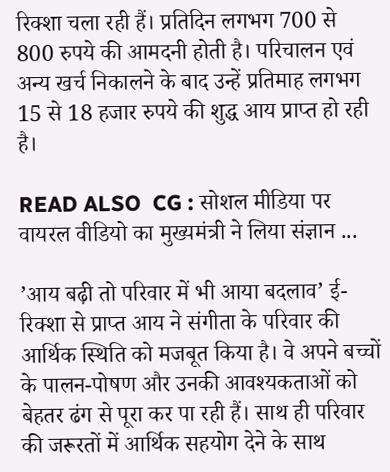रिक्शा चला रही हैं। प्रतिदिन लगभग 700 से 800 रुपये की आमदनी होती है। परिचालन एवं अन्य खर्च निकालने के बाद उन्हें प्रतिमाह लगभग 15 से 18 हजार रुपये की शुद्ध आय प्राप्त हो रही है।

READ ALSO  CG : सोशल मीडिया पर वायरल वीडियो का मुख्यमंत्री ने लिया संज्ञान ...

’आय बढ़ी तो परिवार में भी आया बदलाव’ ई-रिक्शा से प्राप्त आय ने संगीता के परिवार की आर्थिक स्थिति को मजबूत किया है। वे अपने बच्चों के पालन-पोषण और उनकी आवश्यकताओं को बेहतर ढंग से पूरा कर पा रही हैं। साथ ही परिवार की जरूरतों में आर्थिक सहयोग देने के साथ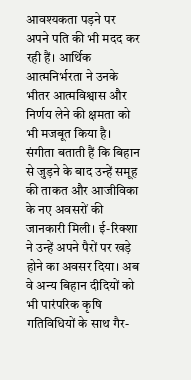आवश्यकता पड़ने पर अपने पति की भी मदद कर रही हैं। आर्थिक आत्मनिर्भरता ने उनके भीतर आत्मविश्वास और निर्णय लेने की क्षमता को भी मजबूत किया है। संगीता बताती हैं कि बिहान से जुड़ने के बाद उन्हें समूह की ताकत और आजीविका के नए अवसरों की जानकारी मिली। ई-रिक्शा ने उन्हें अपने पैरों पर खड़े होने का अवसर दिया। अब वे अन्य बिहान दीदियों को भी पारंपरिक कृषि गतिविधियों के साथ गैर-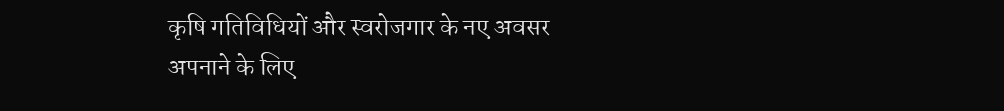कृषि गतिविधियों और स्वरोजगार के नए अवसर अपनाने के लिए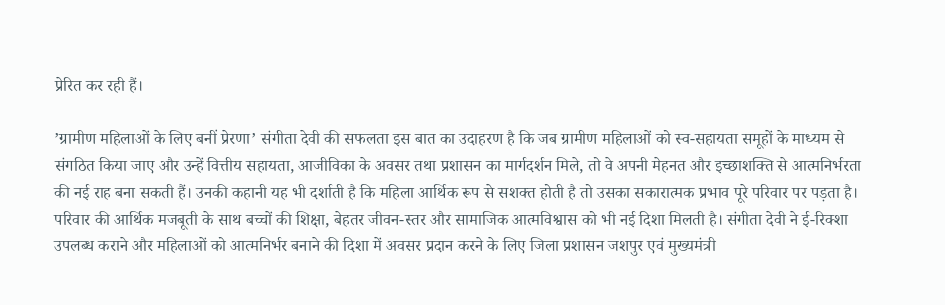प्रेरित कर रही हैं।

’ग्रामीण महिलाओं के लिए बनीं प्रेरणा’ संगीता देवी की सफलता इस बात का उदाहरण है कि जब ग्रामीण महिलाओं को स्व-सहायता समूहों के माध्यम से संगठित किया जाए और उन्हें वित्तीय सहायता, आजीविका के अवसर तथा प्रशासन का मार्गदर्शन मिले, तो वे अपनी मेहनत और इच्छाशक्ति से आत्मनिर्भरता की नई राह बना सकती हैं। उनकी कहानी यह भी दर्शाती है कि महिला आर्थिक रूप से सशक्त होती है तो उसका सकारात्मक प्रभाव पूरे परिवार पर पड़ता है। परिवार की आर्थिक मजबूती के साथ बच्चों की शिक्षा, बेहतर जीवन-स्तर और सामाजिक आत्मविश्वास को भी नई दिशा मिलती है। संगीता देवी ने ई-रिक्शा उपलब्ध कराने और महिलाओं को आत्मनिर्भर बनाने की दिशा में अवसर प्रदान करने के लिए जिला प्रशासन जशपुर एवं मुख्यमंत्री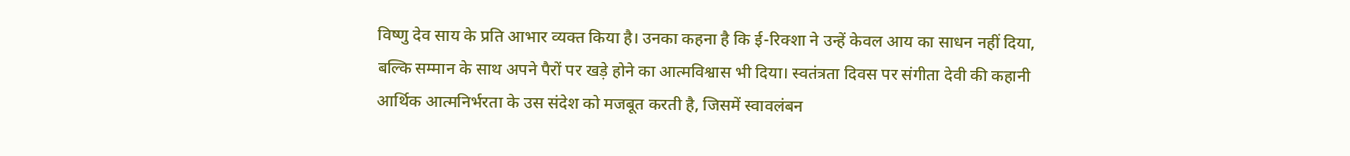विष्णु देव साय के प्रति आभार व्यक्त किया है। उनका कहना है कि ई-रिक्शा ने उन्हें केवल आय का साधन नहीं दिया, बल्कि सम्मान के साथ अपने पैरों पर खड़े होने का आत्मविश्वास भी दिया। स्वतंत्रता दिवस पर संगीता देवी की कहानी आर्थिक आत्मनिर्भरता के उस संदेश को मजबूत करती है, जिसमें स्वावलंबन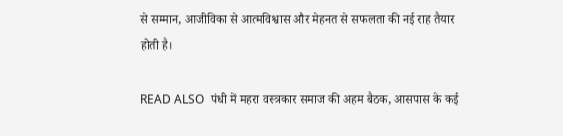से सम्मान, आजीविका से आत्मविश्वास और मेहनत से सफलता की नई राह तैयार होती है।

READ ALSO  पंधी में महरा वस्त्रकार समाज की अहम बैठक, आसपास के कई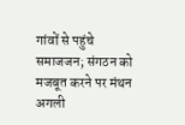गांवों से पहुंचे समाजजन; संगठन को मजबूत करने पर मंथन
अगली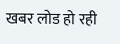खबर लोड हो रही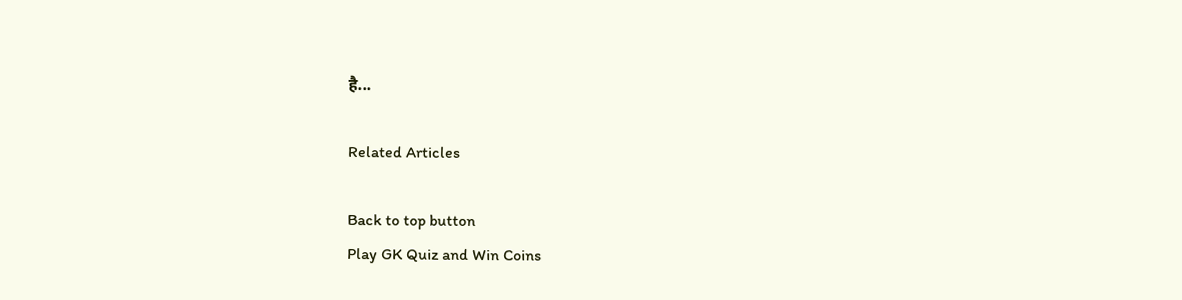है...

Related Articles

Back to top button
Play GK Quiz and Win Coins